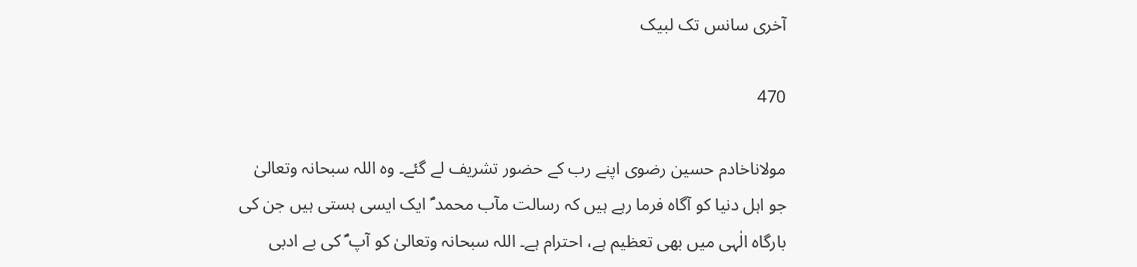آخری سانس تک لبیک

470

مولاناخادم حسین رضوی اپنے رب کے حضور تشریف لے گئے۔ وہ اللہ سبحانہ وتعالیٰ جو اہل دنیا کو آگاہ فرما رہے ہیں کہ رسالت مآب محمد ؐ ایک ایسی ہستی ہیں جن کی بارگاہ الٰہی میں بھی تعظیم ہے، احترام ہے۔ اللہ سبحانہ وتعالیٰ کو آپ ؐ کی بے ادبی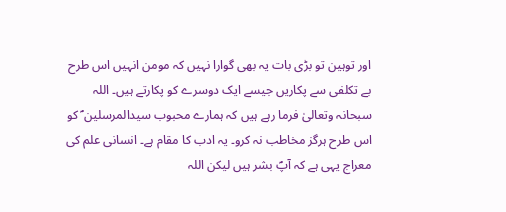اور توہین تو بڑی بات یہ بھی گوارا نہیں کہ مومن انہیں اس طرح بے تکلفی سے پکاریں جیسے ایک دوسرے کو پکارتے ہیں۔ اللہ سبحانہ وتعالیٰ فرما رہے ہیں کہ ہمارے محبوب سیدالمرسلین ؐ کو اس طرح ہرگز مخاطب نہ کرو۔ یہ ادب کا مقام ہے۔ انسانی علم کی معراج یہی ہے کہ آپؐ بشر ہیں لیکن اللہ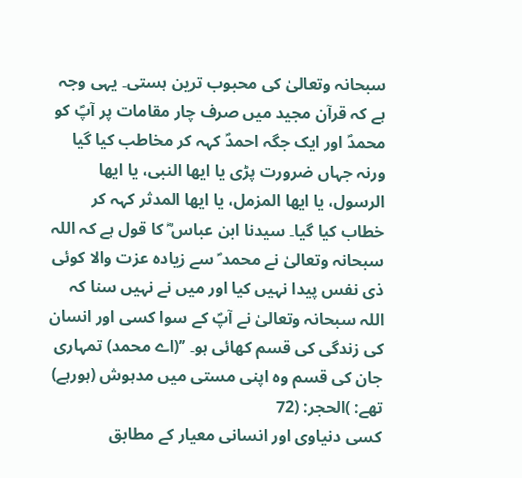سبحانہ وتعالیٰ کی محبوب ترین ہستی۔ یہی وجہ ہے کہ قرآن مجید میں صرف چار مقامات پر آپؐ کو محمدؐ اور ایک جگہ احمدؐ کہہ کر مخاطب کیا گیا ورنہ جہاں ضرورت پڑی یا ایھا النبی، یا ایھا الرسول، یا ایھا المزمل، یا ایھا المدثر کہہ کر خطاب کیا گیا۔ سیدنا ابن عباس ؓ کا قول ہے کہ اللہ سبحانہ وتعالیٰ نے محمد ؐ سے زیادہ عزت والا کوئی ذی نفس پیدا نہیں کیا اور میں نے نہیں سنا کہ اللہ سبحانہ وتعالیٰ نے آپؐ کے سوا کسی اور انسان کی زندگی کی قسم کھائی ہو۔ ’’(اے محمد) تمہاری جان کی قسم وہ اپنی مستی میں مدہوش (ہورہے) تھے: )الحجر: (72
کسی دنیاوی اور انسانی معیار کے مطابق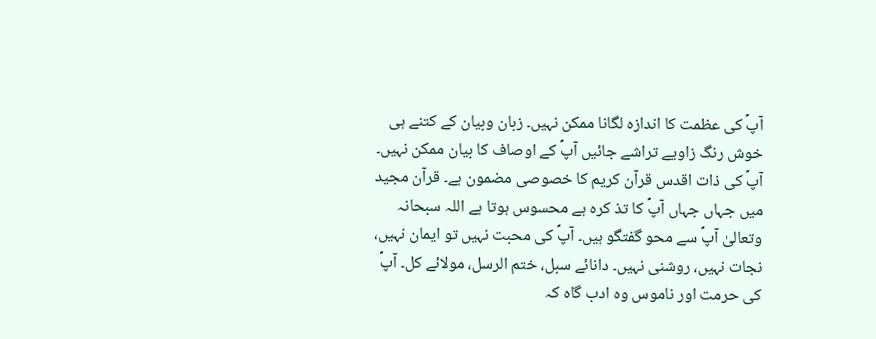آپؐ کی عظمت کا اندازہ لگانا ممکن نہیں۔ زبان وبیان کے کتنے ہی خوش رنگ زاویے تراشے جائیں آپؐ کے اوصاف کا بیان ممکن نہیں۔ آپؐ کی ذات اقدس قرآن کریم کا خصوصی مضمون ہے۔ قرآن مجید میں جہاں جہاں آپؐ کا تذ کرہ ہے محسوس ہوتا ہے اللہ سبحانہ وتعالیٰ آپؐ سے محو گفتگو ہیں۔ آپؐ کی محبت نہیں تو ایمان نہیں، نجات نہیں، روشنی نہیں۔ دانائے سبل، ختم الرسل، مولائے کل۔ آپؐ کی حرمت اور ناموس وہ ادب گاہ کہ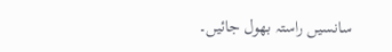سانسیں راستہ بھول جائیں۔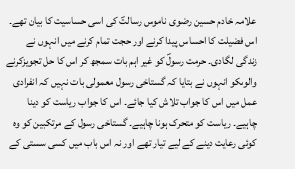علامہ خادم حسین رضوی ناموس رسالتؐ کی اسی حساسیت کا بیان تھے۔ اس فضیلت کا احساس پیدا کرنے اور حجت تمام کرنے میں انہوں نے زندگی لگادی۔ حرمت رسولؐ کو غیر اہم بات سمجھ کر اس کا حل تجویزکرنے والوںکو انہوں نے بتایا کہ گستاخی رسول معمولی بات نہیں کہ انفرادی عمل میں اس کا جواب تلاش کیا جائے۔ اس کا جواب ریاست کو دینا چاہیے۔ ریاست کو متحرک ہونا چاہیے۔ گستاخی رسول کے مرتکبین کو وہ کوئی رعایت دینے کے لیے تیار تھے اور نہ اس باب میں کسی سستی کے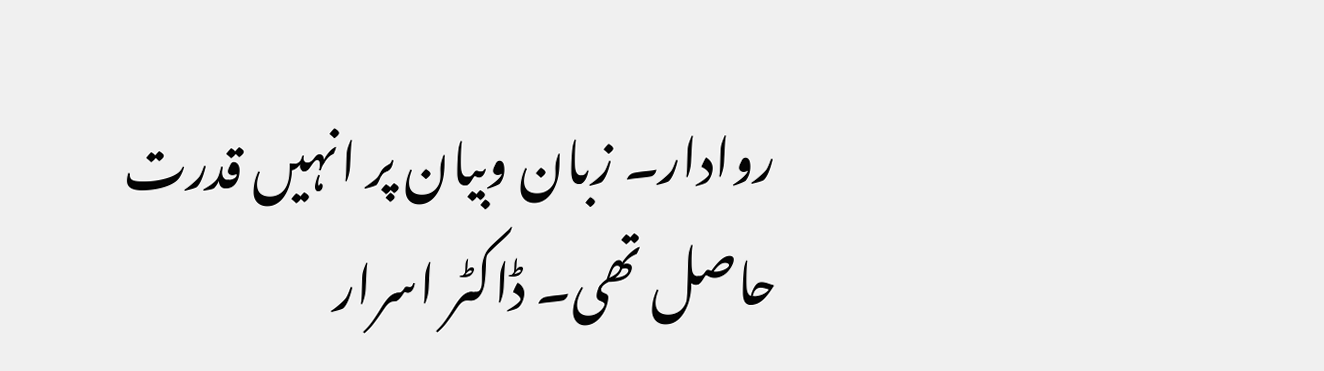روادار۔ زبان وبیان پر انہیں قدرت حاصل تھی۔ ڈاکٹر اسرار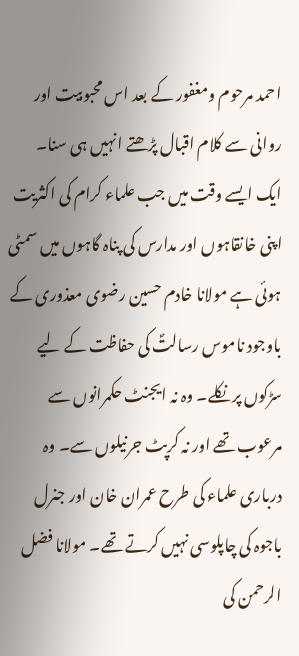احمد مرحوم ومغفور کے بعد اس محبوبیت اور روانی سے کلام اقبال پڑھتے انہیں ہی سنا۔
ایک ایسے وقت میں جب علماء کرام کی اکثریت اپنی خانقاہوں اور مدارس کی پناہ گاہوں میں سمٹی ہوئی ہے مولانا خادم حسین رضوی معذوری کے باوجود ناموس رسالتؐ کی حفاظت کے لیے سڑکوں پر نکلے۔ وہ نہ ایجنٹ حکمرانوں سے مرعوب تھے اور نہ کرپٹ جرنیلوں سے۔ وہ درباری علماء کی طرح عمران خان اور جنرل باجوہ کی چاپلوسی نہیں کرتے تھے۔ مولانا فضل الرحمن کی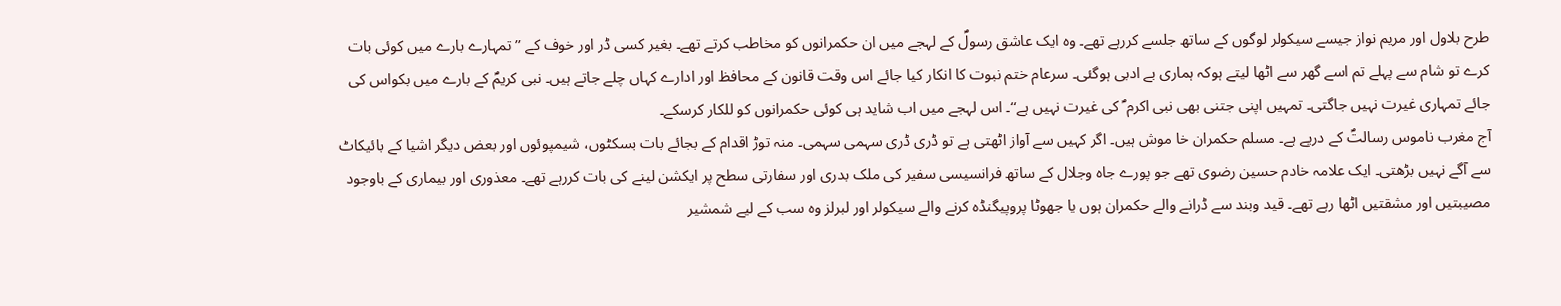طرح بلاول اور مریم نواز جیسے سیکولر لوگوں کے ساتھ جلسے کررہے تھے۔ وہ ایک عاشق رسولؐ کے لہجے میں ان حکمرانوں کو مخاطب کرتے تھے۔ بغیر کسی ڈر اور خوف کے ’’تمہارے بارے میں کوئی بات کرے تو شام سے پہلے تم اسے گھر سے اٹھا لیتے ہوکہ ہماری بے ادبی ہوگئی۔ سرعام ختم نبوت کا انکار کیا جائے اس وقت قانون کے محافظ اور ادارے کہاں چلے جاتے ہیں۔ نبی کریمؐ کے بارے میں بکواس کی جائے تمہاری غیرت نہیں جاگتی۔ تمہیں اپنی جتنی بھی نبی اکرم ؐ کی غیرت نہیں ہے‘‘۔ اس لہجے میں اب شاید ہی کوئی حکمرانوں کو للکار کرسکے۔
آج مغرب ناموس رسالتؐ کے درپے ہے۔ مسلم حکمران خا موش ہیں۔ اگر کہیں سے آواز اٹھتی ہے تو ڈری ڈری سہمی سہمی۔ منہ توڑ اقدام کے بجائے بات بسکٹوں، شیمپوئوں اور بعض دیگر اشیا کے بائیکاٹ سے آگے نہیں بڑھتی۔ ایک علامہ خادم حسین رضوی تھے جو پورے جاہ وجلال کے ساتھ فرانسیسی سفیر کی ملک بدری اور سفارتی سطح پر ایکشن لینے کی بات کررہے تھے۔ معذوری اور بیماری کے باوجود مصیبتیں اور مشقتیں اٹھا رہے تھے۔ قید وبند سے ڈرانے والے حکمران ہوں یا جھوٹا پروپیگنڈہ کرنے والے سیکولر اور لبرلز وہ سب کے لیے شمشیر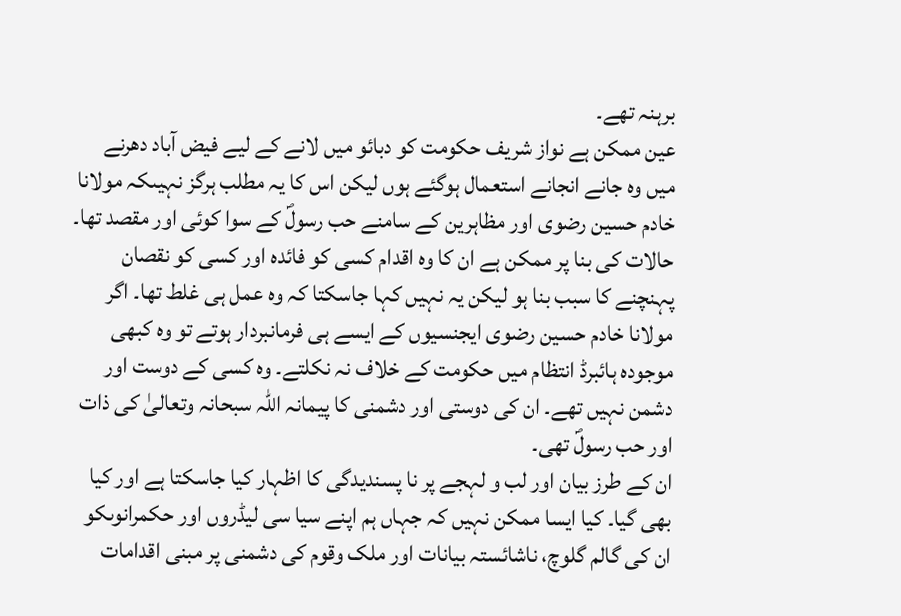برہنہ تھے۔
عین ممکن ہے نواز شریف حکومت کو دبائو میں لانے کے لیے فیض آباد دھرنے میں وہ جانے انجانے استعمال ہوگئے ہوں لیکن اس کا یہ مطلب ہرگز نہیںکہ مولانا خادم حسین رضوی اور مظاہرین کے سامنے حب رسولؐ کے سوا کوئی اور مقصد تھا۔ حالات کی بنا پر ممکن ہے ان کا وہ اقدام کسی کو فائدہ اور کسی کو نقصان پہنچنے کا سبب بنا ہو لیکن یہ نہیں کہا جاسکتا کہ وہ عمل ہی غلط تھا۔ اگر مولانا خادم حسین رضوی ایجنسیوں کے ایسے ہی فرمانبردار ہوتے تو وہ کبھی موجودہ ہائبرڈ انتظام میں حکومت کے خلاف نہ نکلتے۔ وہ کسی کے دوست اور دشمن نہیں تھے۔ ان کی دوستی اور دشمنی کا پیمانہ اللہ سبحانہ وتعالیٰ کی ذات اور حب رسولؐ تھی۔
ان کے طرز بیان اور لب و لہجے پر نا پسندیدگی کا اظہار کیا جاسکتا ہے اور کیا بھی گیا۔ کیا ایسا ممکن نہیں کہ جہاں ہم اپنے سیا سی لیڈروں اور حکمرانوںکو ان کی گالم گلوچ، ناشائستہ بیانات اور ملک وقوم کی دشمنی پر مبنی اقدامات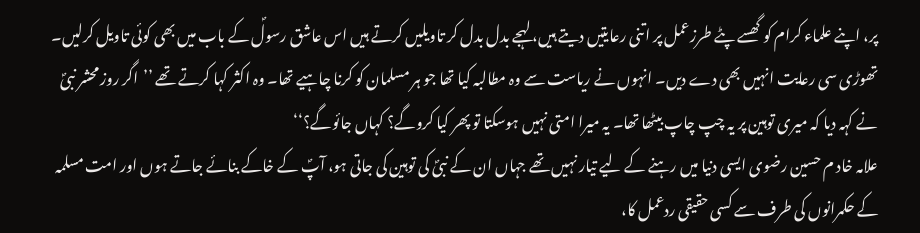پر، اپنے علماء کرام کو گھسے پٹے طرزعمل پر اتنی رعایتیں دیتے ہیں، لہجے بدل بدل کر تاویلیں کرتے ہیں اس عاشق رسولؐ کے باب میں بھی کوئی تاویل کرلیں۔ تھوڑی سی رعایت انہیں بھی دے دیں۔ انہوں نے ریاست سے وہ مطالبہ کیا تھا جو ہر مسلمان کو کرنا چاہیے تھا۔ وہ اکثر کہا کرتے تھے ’’اگر روز محشر نبیؐ نے کہہ دیا کہ میری توہین پر یہ چپ چاپ بیٹھا تھا۔ یہ میرا امتی نہیں ہوسکتا تو پھر کیا کروگے؟ کہاں جائوگے؟‘‘
علامہ خاد م حسین رضوی ایسی دنیا میں رہنے کے لیے تیار نہیں تھے جہاں ان کے نبیؐ کی توہین کی جاتی ہو، آپؐ کے خاکے بنائے جاتے ہوں اور امت مسلمہ کے حکمرانوں کی طرف سے کسی حقیقی ردعمل کا،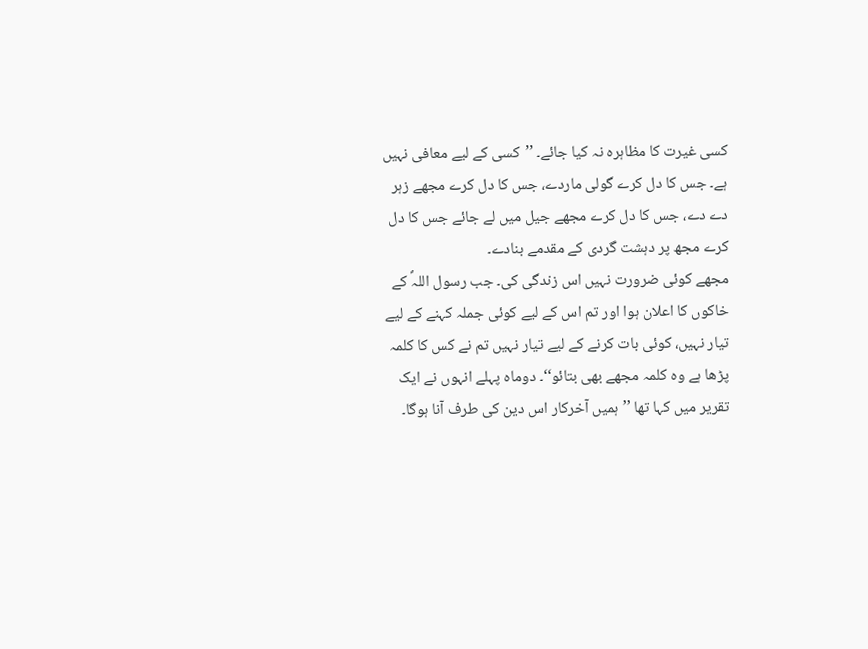کسی غیرت کا مظاہرہ نہ کیا جائے۔ ’’کسی کے لیے معافی نہیں ہے۔ جس کا دل کرے گولی ماردے، جس کا دل کرے مجھے زہر دے دے، جس کا دل کرے مجھے جیل میں لے جائے جس کا دل کرے مجھ پر دہشت گردی کے مقدمے بنادے۔
مجھے کوئی ضرورت نہیں اس زندگی کی۔ جب رسول اللہؐ کے خاکوں کا اعلان ہوا اور تم اس کے لیے کوئی جملہ کہنے کے لیے تیار نہیں، کوئی بات کرنے کے لیے تیار نہیں تم نے کس کا کلمہ پڑھا ہے وہ کلمہ مجھے بھی بتائو‘‘۔ دوماہ پہلے انہوں نے ایک تقریر میں کہا تھا ’’ہمیں آخرکار اس دین کی طرف آنا ہوگا۔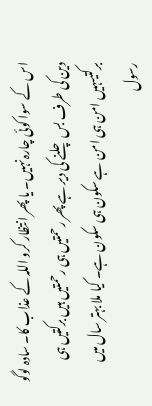اس کے سوا کوئی چارہ نہیں۔ یا پھر انتظار کرو اللہ کے عذاب کا۔ سادہ لوگو دین کی طرف بس چلنے کی دیر ہے پھر رحمتیں ہی رحمتیں ہیں برکتیں ہی برکتیںہیں امن ہی امن ہے سکون ہی سکون ہے۔ کیا ملا بہتر سال میں رسول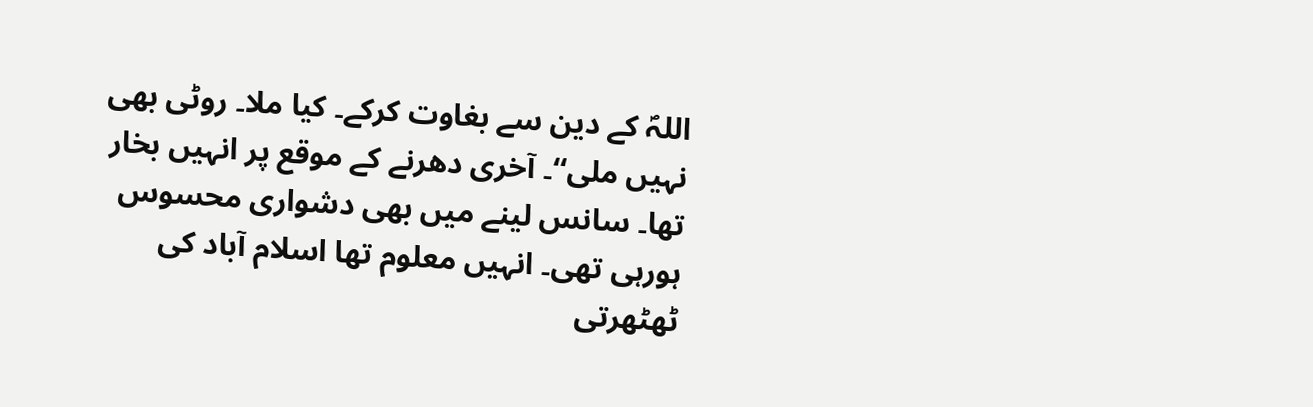اللہؐ کے دین سے بغاوت کرکے۔ کیا ملا۔ روٹی بھی نہیں ملی‘‘۔ آخری دھرنے کے موقع پر انہیں بخار تھا۔ سانس لینے میں بھی دشواری محسوس ہورہی تھی۔ انہیں معلوم تھا اسلام آباد کی ٹھٹھرتی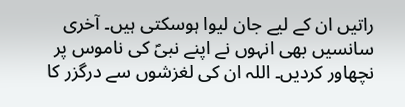راتیں ان کے لیے جان لیوا ہوسکتی ہیں۔ آخری سانسیں بھی انہوں نے اپنے نبیؐ کی ناموس پر نچھاور کردیں۔ اللہ ان کی لغزشوں سے درگزر کا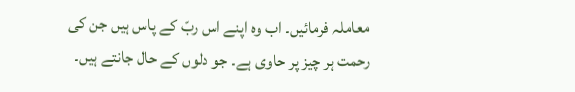معاملہ فرمائیں۔ اب وہ اپنے اس ربّ کے پاس ہیں جن کی رحمت ہر چیز پر حاوی ہے۔ جو دلوں کے حال جانتے ہیں۔